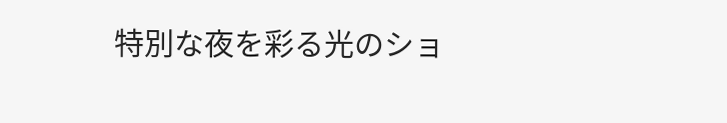特別な夜を彩る光のショ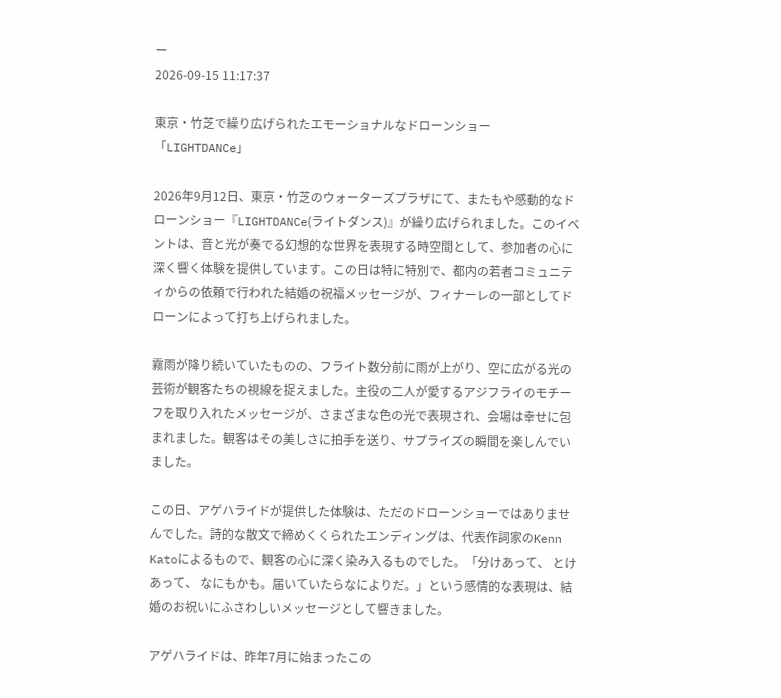ー
2026-09-15 11:17:37

東京・竹芝で繰り広げられたエモーショナルなドローンショー「LIGHTDANCe」

2026年9月12日、東京・竹芝のウォーターズプラザにて、またもや感動的なドローンショー『LIGHTDANCe(ライトダンス)』が繰り広げられました。このイベントは、音と光が奏でる幻想的な世界を表現する時空間として、参加者の心に深く響く体験を提供しています。この日は特に特別で、都内の若者コミュニティからの依頼で行われた結婚の祝福メッセージが、フィナーレの一部としてドローンによって打ち上げられました。

霧雨が降り続いていたものの、フライト数分前に雨が上がり、空に広がる光の芸術が観客たちの視線を捉えました。主役の二人が愛するアジフライのモチーフを取り入れたメッセージが、さまざまな色の光で表現され、会場は幸せに包まれました。観客はその美しさに拍手を送り、サプライズの瞬間を楽しんでいました。

この日、アゲハライドが提供した体験は、ただのドローンショーではありませんでした。詩的な散文で締めくくられたエンディングは、代表作詞家のKenn Katoによるもので、観客の心に深く染み入るものでした。「分けあって、 とけあって、 なにもかも。届いていたらなによりだ。」という感情的な表現は、結婚のお祝いにふさわしいメッセージとして響きました。

アゲハライドは、昨年7月に始まったこの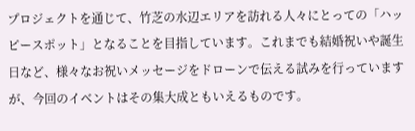プロジェクトを通じて、竹芝の水辺エリアを訪れる人々にとっての「ハッピースポット」となることを目指しています。これまでも結婚祝いや誕生日など、様々なお祝いメッセージをドローンで伝える試みを行っていますが、今回のイベントはその集大成ともいえるものです。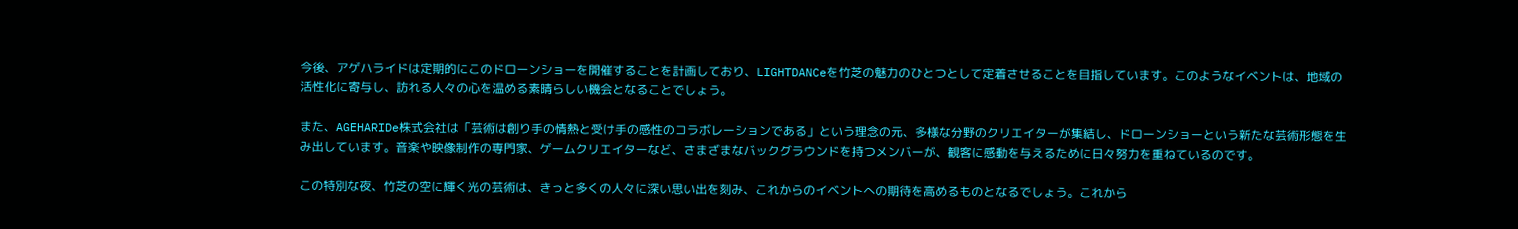今後、アゲハライドは定期的にこのドローンショーを開催することを計画しており、LIGHTDANCeを竹芝の魅力のひとつとして定着させることを目指しています。このようなイベントは、地域の活性化に寄与し、訪れる人々の心を温める素晴らしい機会となることでしょう。

また、AGEHARIDe株式会社は「芸術は創り手の情熱と受け手の感性のコラボレーションである」という理念の元、多様な分野のクリエイターが集結し、ドローンショーという新たな芸術形態を生み出しています。音楽や映像制作の専門家、ゲームクリエイターなど、さまざまなバックグラウンドを持つメンバーが、観客に感動を与えるために日々努力を重ねているのです。

この特別な夜、竹芝の空に輝く光の芸術は、きっと多くの人々に深い思い出を刻み、これからのイベントへの期待を高めるものとなるでしょう。これから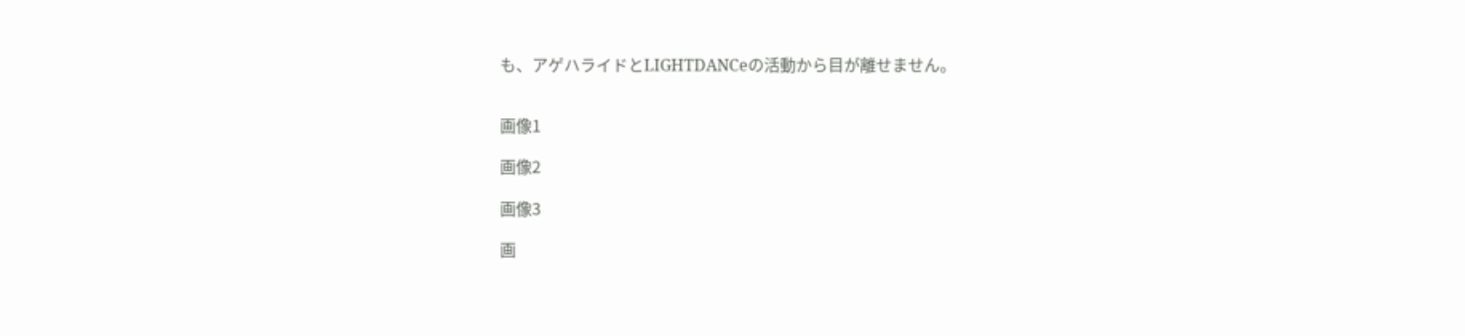も、アゲハライドとLIGHTDANCeの活動から目が離せません。


画像1

画像2

画像3

画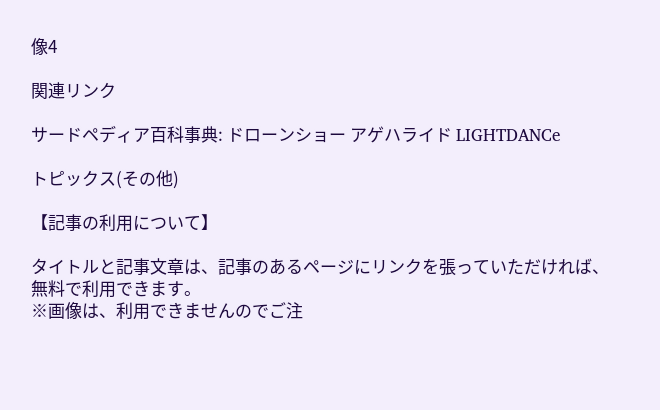像4

関連リンク

サードペディア百科事典: ドローンショー アゲハライド LIGHTDANCe

トピックス(その他)

【記事の利用について】

タイトルと記事文章は、記事のあるページにリンクを張っていただければ、無料で利用できます。
※画像は、利用できませんのでご注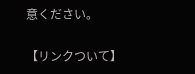意ください。

【リンクついて】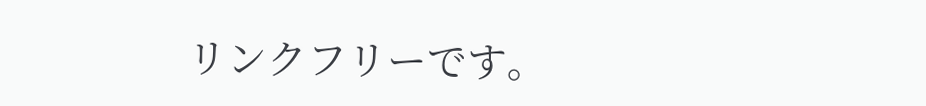リンクフリーです。